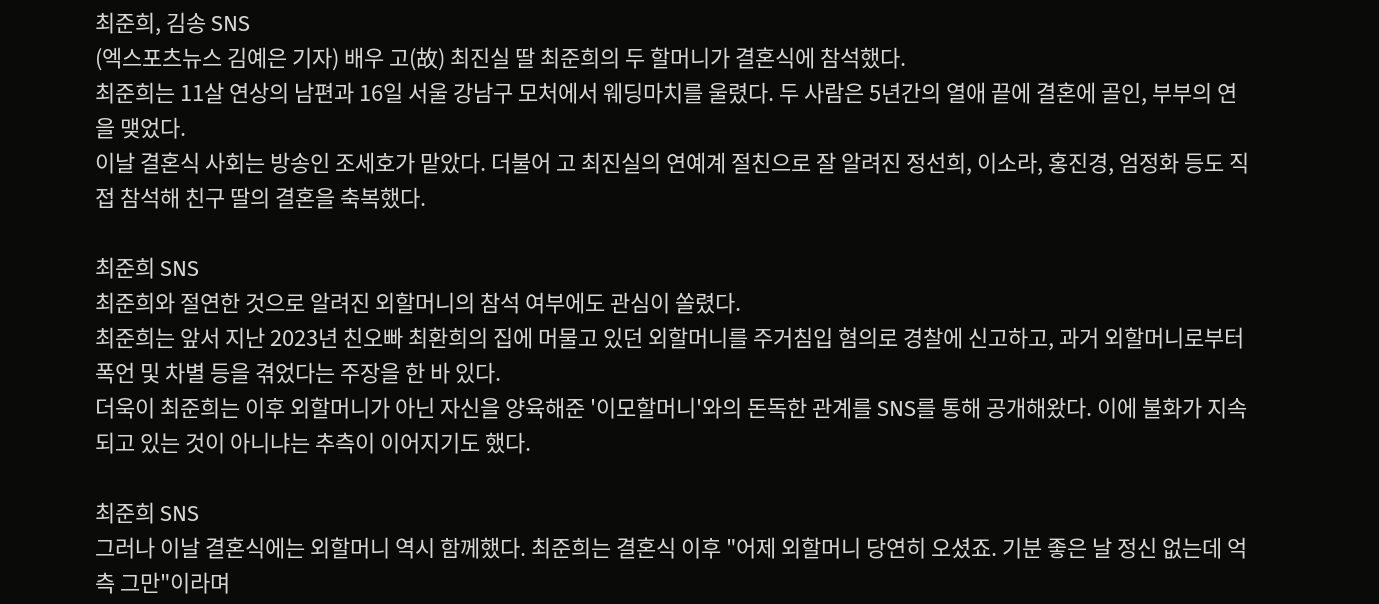최준희, 김송 SNS
(엑스포츠뉴스 김예은 기자) 배우 고(故) 최진실 딸 최준희의 두 할머니가 결혼식에 참석했다.
최준희는 11살 연상의 남편과 16일 서울 강남구 모처에서 웨딩마치를 울렸다. 두 사람은 5년간의 열애 끝에 결혼에 골인, 부부의 연을 맺었다.
이날 결혼식 사회는 방송인 조세호가 맡았다. 더불어 고 최진실의 연예계 절친으로 잘 알려진 정선희, 이소라, 홍진경, 엄정화 등도 직접 참석해 친구 딸의 결혼을 축복했다.

최준희 SNS
최준희와 절연한 것으로 알려진 외할머니의 참석 여부에도 관심이 쏠렸다.
최준희는 앞서 지난 2023년 친오빠 최환희의 집에 머물고 있던 외할머니를 주거침입 혐의로 경찰에 신고하고, 과거 외할머니로부터 폭언 및 차별 등을 겪었다는 주장을 한 바 있다.
더욱이 최준희는 이후 외할머니가 아닌 자신을 양육해준 '이모할머니'와의 돈독한 관계를 SNS를 통해 공개해왔다. 이에 불화가 지속되고 있는 것이 아니냐는 추측이 이어지기도 했다.

최준희 SNS
그러나 이날 결혼식에는 외할머니 역시 함께했다. 최준희는 결혼식 이후 "어제 외할머니 당연히 오셨죠. 기분 좋은 날 정신 없는데 억측 그만"이라며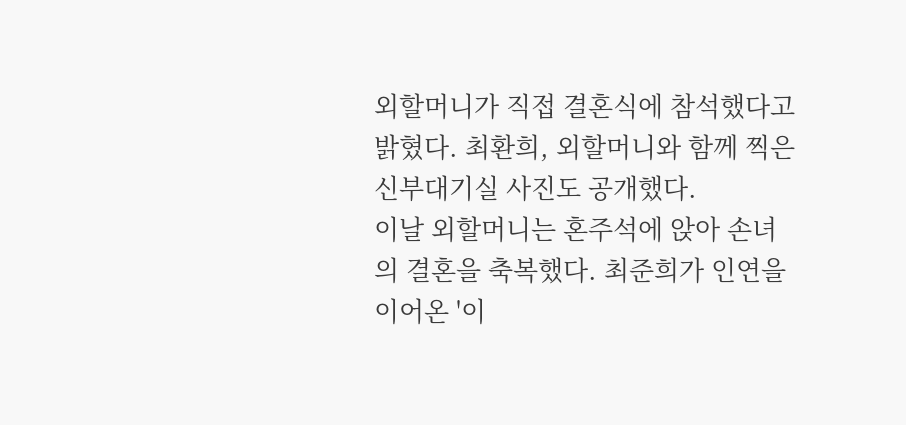외할머니가 직접 결혼식에 참석했다고 밝혔다. 최환희, 외할머니와 함께 찍은 신부대기실 사진도 공개했다.
이날 외할머니는 혼주석에 앉아 손녀의 결혼을 축복했다. 최준희가 인연을 이어온 '이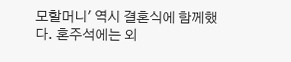모할머니' 역시 결혼식에 함께했다. 혼주석에는 외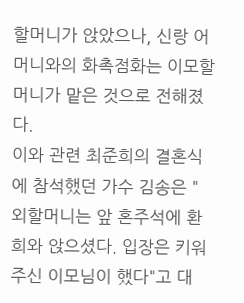할머니가 앉았으나, 신랑 어머니와의 화촉점화는 이모할머니가 맡은 것으로 전해졌다.
이와 관련 최준희의 결혼식에 참석했던 가수 김송은 "외할머니는 앞 혼주석에 환희와 앉으셨다. 입장은 키워주신 이모님이 했다"고 대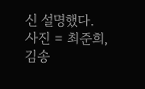신 설명했다.
사진 = 최준희, 김송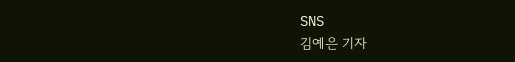SNS
김예은 기자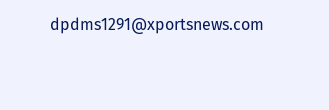dpdms1291@xportsnews.com